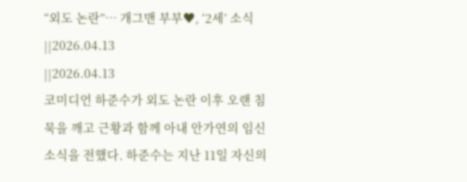“외도 논란”… 개그맨 부부♥, ‘2세’ 소식
||2026.04.13
||2026.04.13
코미디언 하준수가 외도 논란 이후 오랜 침묵을 깨고 근황과 함께 아내 안가연의 임신 소식을 전했다. 하준수는 지난 11일 자신의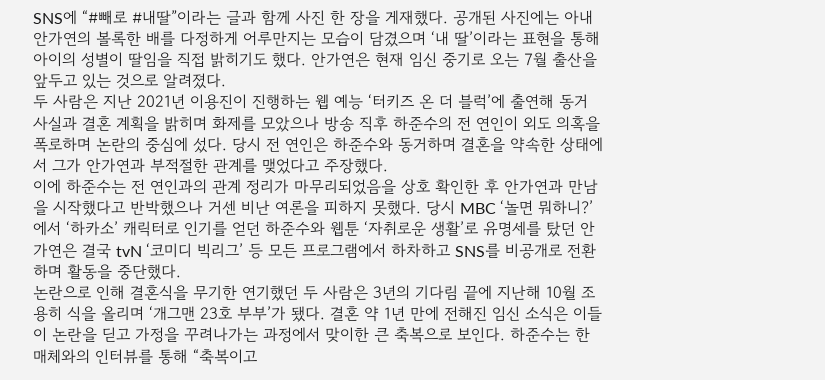SNS에 “#빼로 #내딸”이라는 글과 함께 사진 한 장을 게재했다. 공개된 사진에는 아내 안가연의 볼록한 배를 다정하게 어루만지는 모습이 담겼으며 ‘내 딸’이라는 표현을 통해 아이의 성별이 딸임을 직접 밝히기도 했다. 안가연은 현재 임신 중기로 오는 7월 출산을 앞두고 있는 것으로 알려졌다.
두 사람은 지난 2021년 이용진이 진행하는 웹 예능 ‘터키즈 온 더 블럭’에 출연해 동거 사실과 결혼 계획을 밝히며 화제를 모았으나 방송 직후 하준수의 전 연인이 외도 의혹을 폭로하며 논란의 중심에 섰다. 당시 전 연인은 하준수와 동거하며 결혼을 약속한 상태에서 그가 안가연과 부적절한 관계를 맺었다고 주장했다.
이에 하준수는 전 연인과의 관계 정리가 마무리되었음을 상호 확인한 후 안가연과 만남을 시작했다고 반박했으나 거센 비난 여론을 피하지 못했다. 당시 MBC ‘놀면 뭐하니?’에서 ‘하카소’ 캐릭터로 인기를 얻던 하준수와 웹툰 ‘자취로운 생활’로 유명세를 탔던 안가연은 결국 tvN ‘코미디 빅리그’ 등 모든 프로그램에서 하차하고 SNS를 비공개로 전환하며 활동을 중단했다.
논란으로 인해 결혼식을 무기한 연기했던 두 사람은 3년의 기다림 끝에 지난해 10월 조용히 식을 올리며 ‘개그맨 23호 부부’가 됐다. 결혼 약 1년 만에 전해진 임신 소식은 이들이 논란을 딛고 가정을 꾸려나가는 과정에서 맞이한 큰 축복으로 보인다. 하준수는 한 매체와의 인터뷰를 통해 “축복이고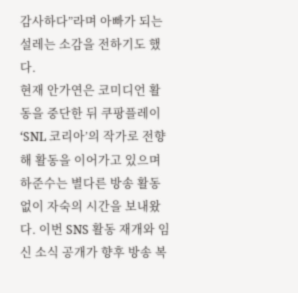감사하다”라며 아빠가 되는 설레는 소감을 전하기도 했다.
현재 안가연은 코미디언 활동을 중단한 뒤 쿠팡플레이 ‘SNL 코리아’의 작가로 전향해 활동을 이어가고 있으며 하준수는 별다른 방송 활동 없이 자숙의 시간을 보내왔다. 이번 SNS 활동 재개와 임신 소식 공개가 향후 방송 복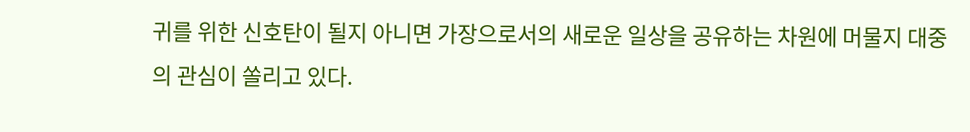귀를 위한 신호탄이 될지 아니면 가장으로서의 새로운 일상을 공유하는 차원에 머물지 대중의 관심이 쏠리고 있다.